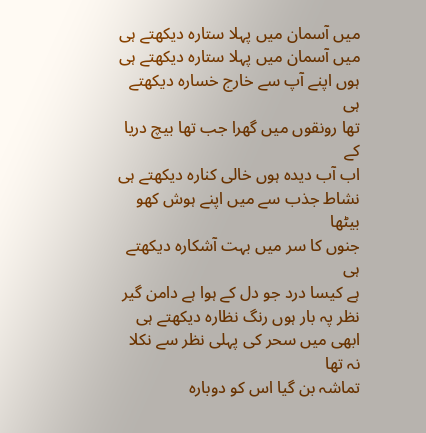میں آسمان میں پہلا ستارہ دیکھتے ہی
میں آسمان میں پہلا ستارہ دیکھتے ہی
ہوں اپنے آپ سے خارج خسارہ دیکھتے ہی
تھا رونقوں میں گھرا جب تھا بیچ دریا کے
اب آب دیدہ ہوں خالی کنارہ دیکھتے ہی
نشاط جذب سے میں اپنے ہوش کھو بیٹھا
جنوں کا سر میں بہت آشکارہ دیکھتے ہی
ہے کیسا درد جو دل کے ہوا ہے دامن گیر
نظر پہ بار ہوں رنگ نظارہ دیکھتے ہی
ابھی میں سحر کی پہلی نظر سے نکلا نہ تھا
تماشہ بن گیا اس کو دوبارہ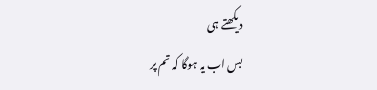دیکھتے ہی
بس اب یہ ہوگا کہ تم پر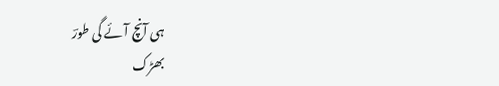ہی آنچ آئے گی طورؔ
بھڑک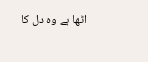اٹھا ہے وہ دل کا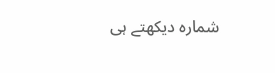شمارہ دیکھتے ہی